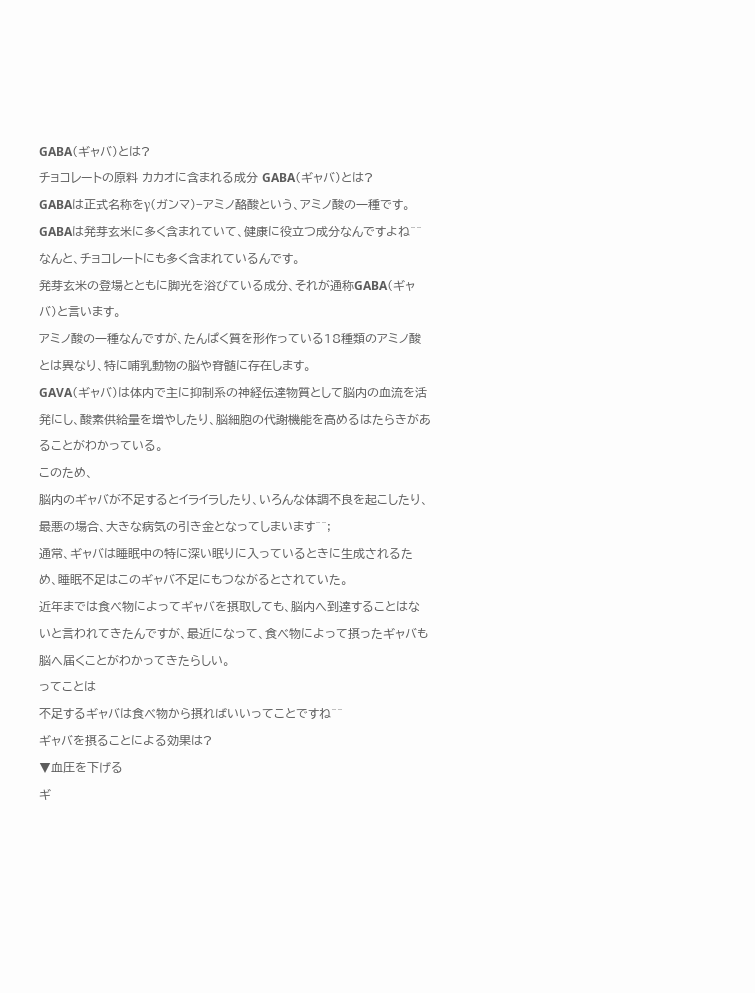GABA(ギャバ)とは?
チョコレートの原料 カカオに含まれる成分 GABA(ギャバ)とは?
GABAは正式名称をγ(ガンマ)−アミノ酪酸という、アミノ酸の一種です。
GABAは発芽玄米に多く含まれていて、健康に役立つ成分なんですよね^^
なんと、チョコレートにも多く含まれているんです。
発芽玄米の登場とともに脚光を浴びている成分、それが通称GABA(ギャバ)と言います。
アミノ酸の一種なんですが、たんぱく質を形作っている18種類のアミノ酸とは異なり、特に哺乳動物の脳や脊髄に存在します。
GAVA(ギャバ)は体内で主に抑制系の神経伝達物質として脳内の血流を活発にし、酸素供給量を増やしたり、脳細胞の代謝機能を高めるはたらきがあることがわかっている。
このため、
脳内のギャバが不足するとイライラしたり、いろんな体調不良を起こしたり、最悪の場合、大きな病気の引き金となってしまいます^^;
通常、ギャバは睡眠中の特に深い眠りに入っているときに生成されるため、睡眠不足はこのギャバ不足にもつながるとされていた。
近年までは食べ物によってギャバを摂取しても、脳内へ到達することはないと言われてきたんですが、最近になって、食べ物によって摂ったギャバも脳へ届くことがわかってきたらしい。
ってことは
不足するギャバは食べ物から摂ればいいってことですね^^
ギャバを摂ることによる効果は?
▼血圧を下げる
ギ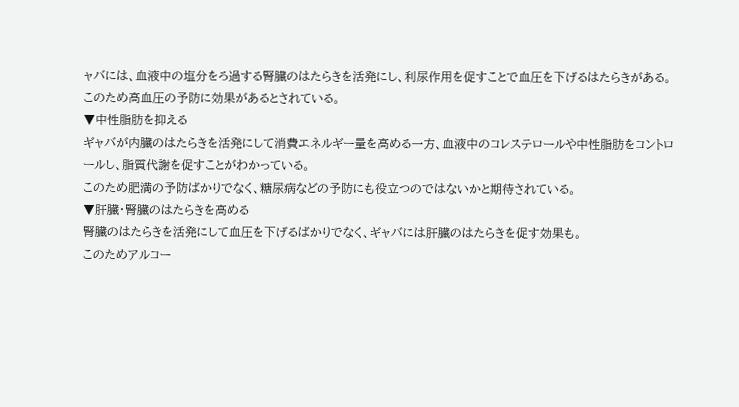ャバには、血液中の塩分をろ過する腎臓のはたらきを活発にし、利尿作用を促すことで血圧を下げるはたらきがある。
このため高血圧の予防に効果があるとされている。
▼中性脂肪を抑える
ギャバが内臓のはたらきを活発にして消費エネルギー量を高める一方、血液中のコレステロールや中性脂肪をコントロールし、脂質代謝を促すことがわかっている。
このため肥満の予防ばかりでなく、糖尿病などの予防にも役立つのではないかと期待されている。
▼肝臓・腎臓のはたらきを高める
腎臓のはたらきを活発にして血圧を下げるばかりでなく、ギャバには肝臓のはたらきを促す効果も。
このためアルコー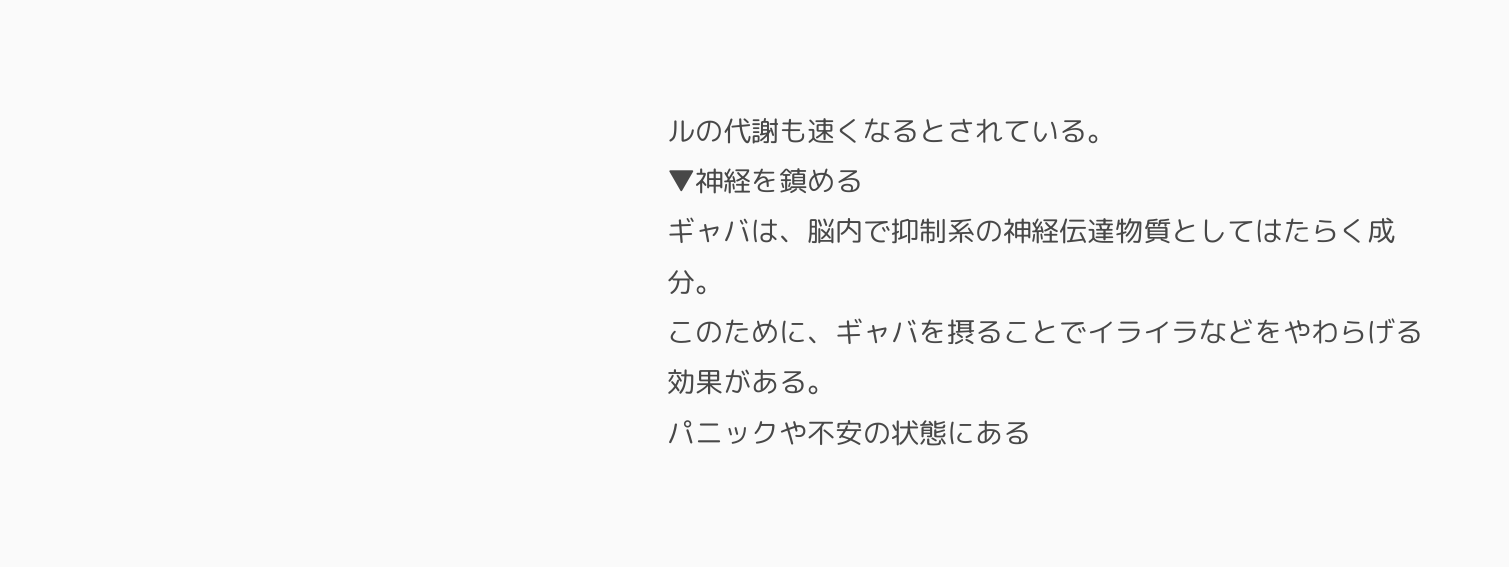ルの代謝も速くなるとされている。
▼神経を鎮める
ギャバは、脳内で抑制系の神経伝達物質としてはたらく成分。
このために、ギャバを摂ることでイライラなどをやわらげる効果がある。
パニックや不安の状態にある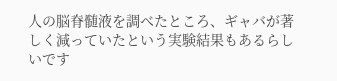人の脳脊髄液を調べたところ、ギャバが著しく減っていたという実験結果もあるらしいです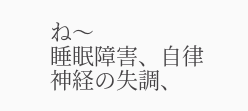ね〜
睡眠障害、自律神経の失調、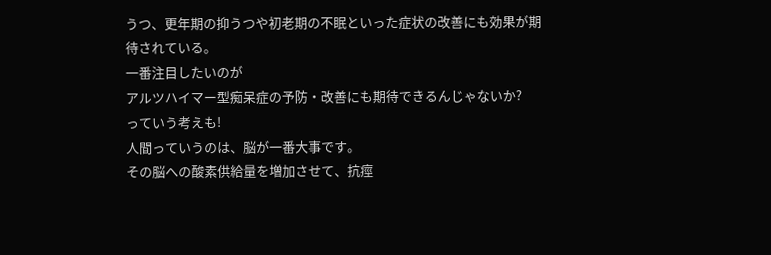うつ、更年期の抑うつや初老期の不眠といった症状の改善にも効果が期待されている。
一番注目したいのが
アルツハイマー型痴呆症の予防・改善にも期待できるんじゃないか?
っていう考えも!
人間っていうのは、脳が一番大事です。
その脳への酸素供給量を増加させて、抗痙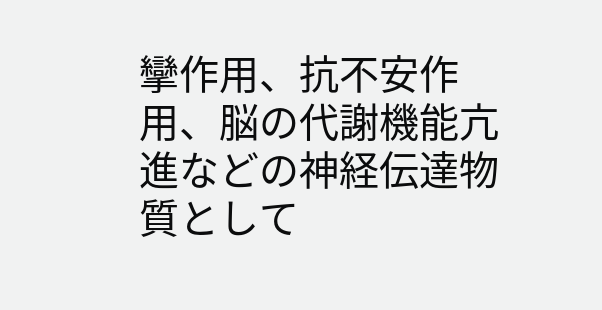攣作用、抗不安作用、脳の代謝機能亢進などの神経伝達物質として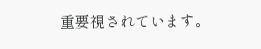重要視されています。